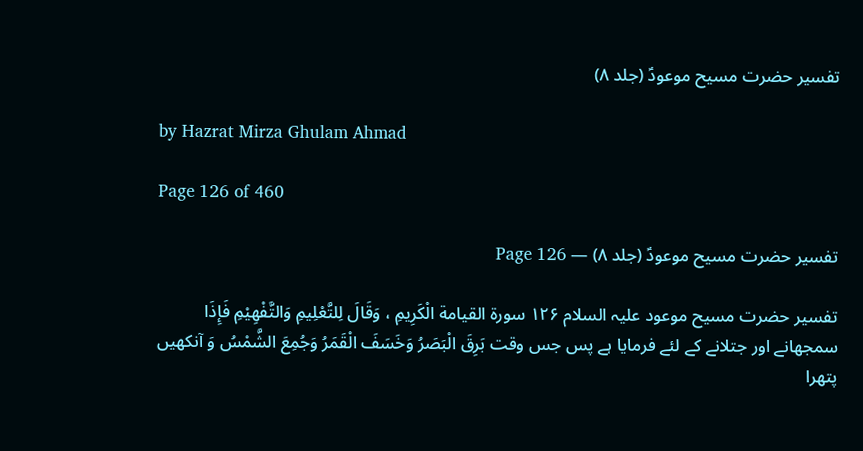تفسیر حضرت مسیح موعودؑ (جلد ۸)

by Hazrat Mirza Ghulam Ahmad

Page 126 of 460

تفسیر حضرت مسیح موعودؑ (جلد ۸) — Page 126

تفسیر حضرت مسیح موعود علیہ السلام ۱۲۶ سورة القيامة الْكَرِيمِ ، وَقَالَ لِلتَّعْلِيمِ وَالتَّفْهِيْمِ فَإِذَا سمجھانے اور جتلانے کے لئے فرمایا ہے پس جس وقت بَرِقَ الْبَصَرُ وَخَسَفَ الْقَمَرُ وَجُمِعَ الشَّمْسُ وَ آنکھیں پتھرا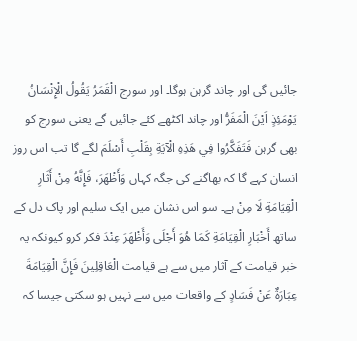جائیں گی اور چاند گرہن ہوگا۔ اور سورج الْقَمَرُ يَقُولُ الْإِنْسَانُ يَوْمَئِذٍ اَيْنَ الْمَفَرُّ اور چاند اکٹھے کئے جائیں گے یعنی سورج کو بھی گرہن فَتَفَكَّرُوا فِي هَذِهِ الْآيَةِ بِقَلْبِ أَسْلَمَ لگے گا تب اس روز انسان کہے گا کہ بھاگنے کی جگہ کہاں وَأَظْهَرَ، فَإِنَّهُ مِنْ أَثَارِ الْقِيَامَةِ لَا مِنْ ہے۔ سو اس نشان میں ایک سلیم اور پاک دل کے ساتھ أَخْبَارِ الْقِيَامَةِ كَمَا هُوَ أَجْلَى وَأَظْهَرَ عِنْدَ فکر کرو کیونکہ یہ خبر قیامت کے آثار میں سے ہے قیامت الْعَاقِلِينَ فَإِنَّ الْقِيَامَةَ عِبَارَةٌ عَنْ فَسَادٍ کے واقعات میں سے نہیں ہو سکتی جیسا کہ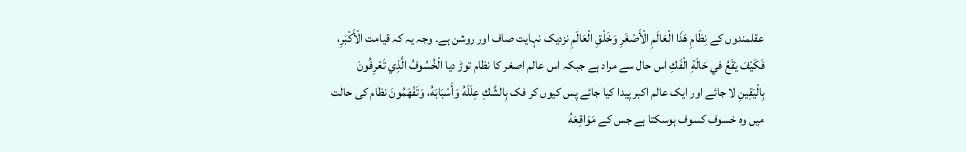عقلمندوں کے نِظَامِ هَذَا الْعَالَمِ الْأَصْغَرِ وَخَلْقِ الْعَالَمِ نزدیک نہایت صاف اور روشن ہے۔ وجہ یہ کہ قیامت الْأَكْبَرِ، فَكَيْفَ يَقَعُ في حَالَةِ الْفَكِ اس حال سے مراد ہے جبکہ اس عالم اصغر کا نظام توڑ دیا الْخُسُوفُ الَّذِي تَعْرِفُونَ بِالْيَقِينِ لا جائے اور ایک عالم اکبر پیدا کیا جائے پس کیوں کر فک بِالشَّكِ عِلَلَهُ وَأَسْبَابَهُ، وَتَفْهَمُونَ نظام کی حالت میں وہ خسوف کسوف ہوسکتا ہے جس کے مَوَاقِعَهُ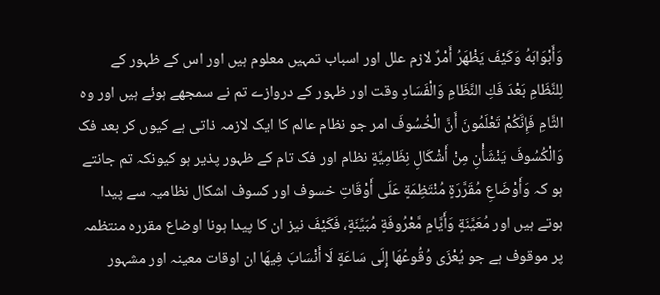وَأَبْوَابَهُ وَكَيْفَ يَظْهَرُ أَمْرٌ لازم علل اور اسباب تمہیں معلوم ہیں اور اس کے ظہور کے لِلنَّظَامِ بَعْدَ فَكِ النَّظَامِ وَالْفَسَادِ وقت اور ظہور کے دروازے تم نے سمجھے ہوئے ہیں اور وہ الثَّامِ فَإِنَّكُمْ تَعْلَمُونَ أَنَّ الْخُسُوفَ امر جو نظام عالم کا ایک لازمہ ذاتی ہے کیوں کر بعد فک وَالْكُسُوفَ يَنْشَأْنِ مِنْ أَشْكَالِ نِظَامِيَّةٍ نظام اور فک تام کے ظہور پذیر ہو کیونکہ تم جانتے ہو کہ وَأَوْضَاعِ مُقَرَّرَةٍ مُنْتَظِمَةٍ عَلَى أَوْقَاتِ خسوف اور کسوف اشکال نظامیہ سے پیدا ہوتے ہیں اور مُعَيَّنَةٍ وَأَيَّامٍ مَّعْرُوفَةٍ مُبَيَّنَةٍ، فَكَيْفَ نیز ان کا پیدا ہونا اوضاع مقررہ منتظمہ پر موقوف ہے جو يُعْزَى وُقُوعُهَا إِلَى سَاعَةٍ لَا أَنْسَابَ فِيهَا ان اوقات معینہ اور مشہور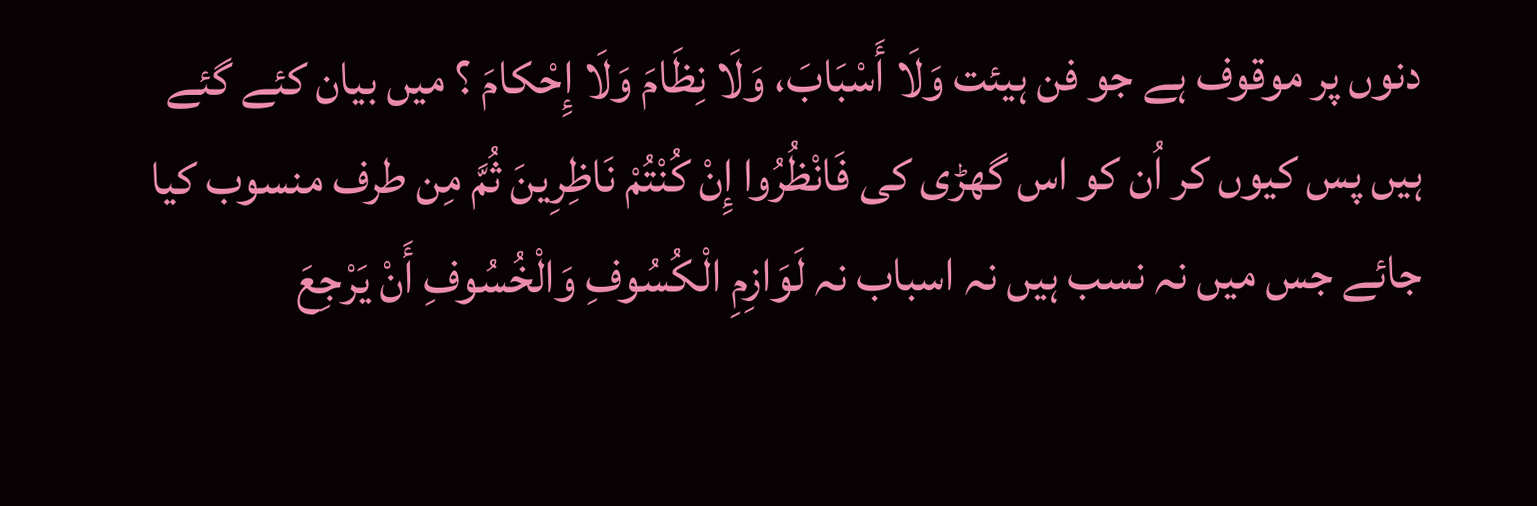دنوں پر موقوف ہے جو فن ہیئت وَلَا أَسْبَابَ، وَلَا نِظَامَ وَلَا إِحْكامَ ؟ میں بیان کئے گئے ہیں پس کیوں کر اُن کو اس گھڑی کی فَانْظُرُوا إِنْ كُنْتُمْ نَاظِرِينَ ثُمَّ مِن طرف منسوب کیا جائے جس میں نہ نسب ہیں نہ اسباب نہ لَوَازِمِ الْكُسُوفِ وَالْخُسُوفِ أَنْ يَرْجِعَ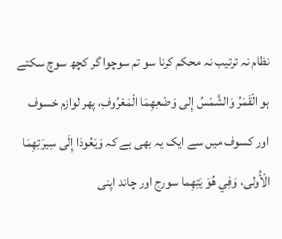نظام نہ ترتیب نہ محکم کرنا سو تم سوچوا گر کچھ سوچ سکتے ہو الْقَمَرُ وَالشَّمْسُ إِلى وَضْعِهِمَا الْمَعْرُوفِ، پھر لوازم خسوف اور کسوف میں سے ایک یہ بھی ہے کہ وَيَعُودَا إِلَى سِيرَتِهِمَا الْأُولى، وَفِي هُوَ يَتِهِما سورج اور چاند اپنی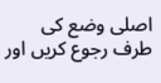اصلی وضع کی طرف رجوع کریں اور